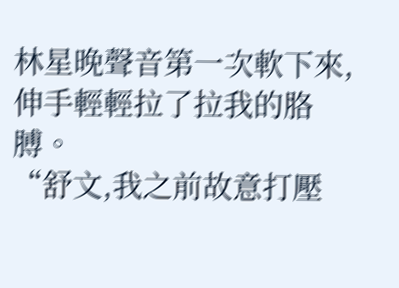林星晚聲音第一次軟下來,伸手輕輕拉了拉我的胳膊。
“舒文,我之前故意打壓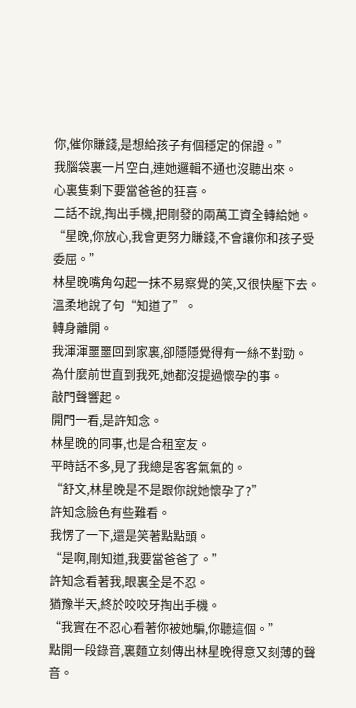你,催你賺錢,是想給孩子有個穩定的保證。”
我腦袋裏一片空白,連她邏輯不通也沒聽出來。
心裏隻剩下要當爸爸的狂喜。
二話不說,掏出手機,把剛發的兩萬工資全轉給她。
“星晚,你放心,我會更努力賺錢,不會讓你和孩子受委屈。”
林星晚嘴角勾起一抹不易察覺的笑,又很快壓下去。
溫柔地說了句“知道了”。
轉身離開。
我渾渾噩噩回到家裏,卻隱隱覺得有一絲不對勁。
為什麼前世直到我死,她都沒提過懷孕的事。
敲門聲響起。
開門一看,是許知念。
林星晚的同事,也是合租室友。
平時話不多,見了我總是客客氣氣的。
“舒文,林星晚是不是跟你說她懷孕了?”
許知念臉色有些難看。
我愣了一下,還是笑著點點頭。
“是啊,剛知道,我要當爸爸了。”
許知念看著我,眼裏全是不忍。
猶豫半天,終於咬咬牙掏出手機。
“我實在不忍心看著你被她騙,你聽這個。”
點開一段錄音,裏麵立刻傳出林星晚得意又刻薄的聲音。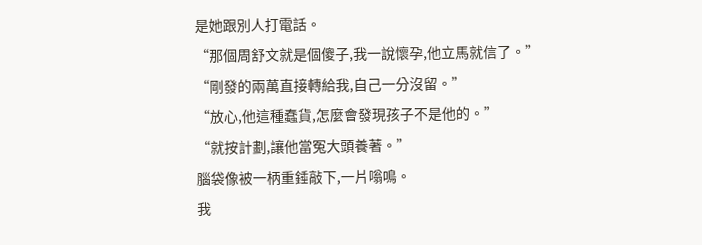是她跟別人打電話。
“那個周舒文就是個傻子,我一說懷孕,他立馬就信了。”
“剛發的兩萬直接轉給我,自己一分沒留。”
“放心,他這種蠢貨,怎麼會發現孩子不是他的。”
“就按計劃,讓他當冤大頭養著。”
腦袋像被一柄重錘敲下,一片嗡鳴。
我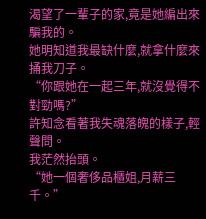渴望了一輩子的家,竟是她編出來騙我的。
她明知道我最缺什麼,就拿什麼來捅我刀子。
“你跟她在一起三年,就沒覺得不對勁嗎?”
許知念看著我失魂落魄的樣子,輕聲問。
我茫然抬頭。
“她一個奢侈品櫃姐,月薪三千。”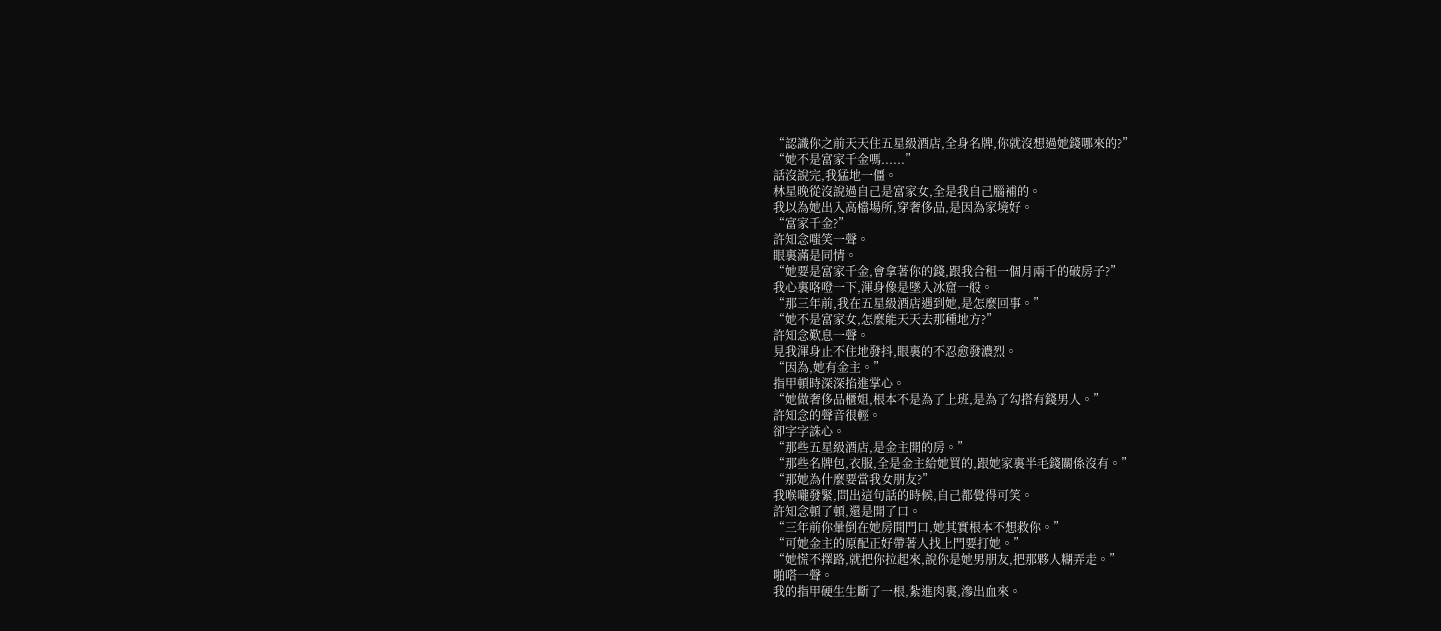“認識你之前天天住五星級酒店,全身名牌,你就沒想過她錢哪來的?”
“她不是富家千金嗎......”
話沒說完,我猛地一僵。
林星晚從沒說過自己是富家女,全是我自己腦補的。
我以為她出入高檔場所,穿奢侈品,是因為家境好。
“富家千金?”
許知念嗤笑一聲。
眼裏滿是同情。
“她要是富家千金,會拿著你的錢,跟我合租一個月兩千的破房子?”
我心裏咯噔一下,渾身像是墜入冰窟一般。
“那三年前,我在五星級酒店遇到她,是怎麼回事。”
“她不是富家女,怎麼能天天去那種地方?”
許知念歎息一聲。
見我渾身止不住地發抖,眼裏的不忍愈發濃烈。
“因為,她有金主。”
指甲頓時深深掐進掌心。
“她做奢侈品櫃姐,根本不是為了上班,是為了勾搭有錢男人。”
許知念的聲音很輕。
卻字字誅心。
“那些五星級酒店,是金主開的房。”
“那些名牌包,衣服,全是金主給她買的,跟她家裏半毛錢關係沒有。”
“那她為什麼要當我女朋友?”
我喉嚨發緊,問出這句話的時候,自己都覺得可笑。
許知念頓了頓,還是開了口。
“三年前你暈倒在她房間門口,她其實根本不想救你。”
“可她金主的原配正好帶著人找上門要打她。”
“她慌不擇路,就把你拉起來,說你是她男朋友,把那夥人糊弄走。”
啪嗒一聲。
我的指甲硬生生斷了一根,紮進肉裏,滲出血來。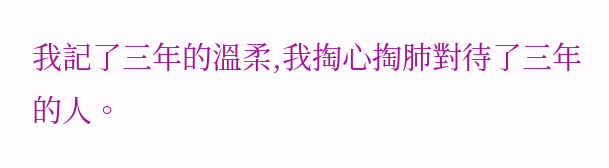我記了三年的溫柔,我掏心掏肺對待了三年的人。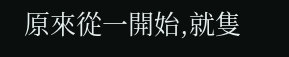原來從一開始,就隻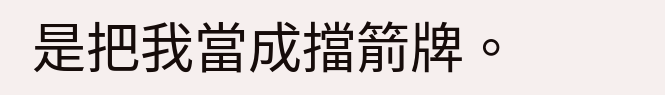是把我當成擋箭牌。